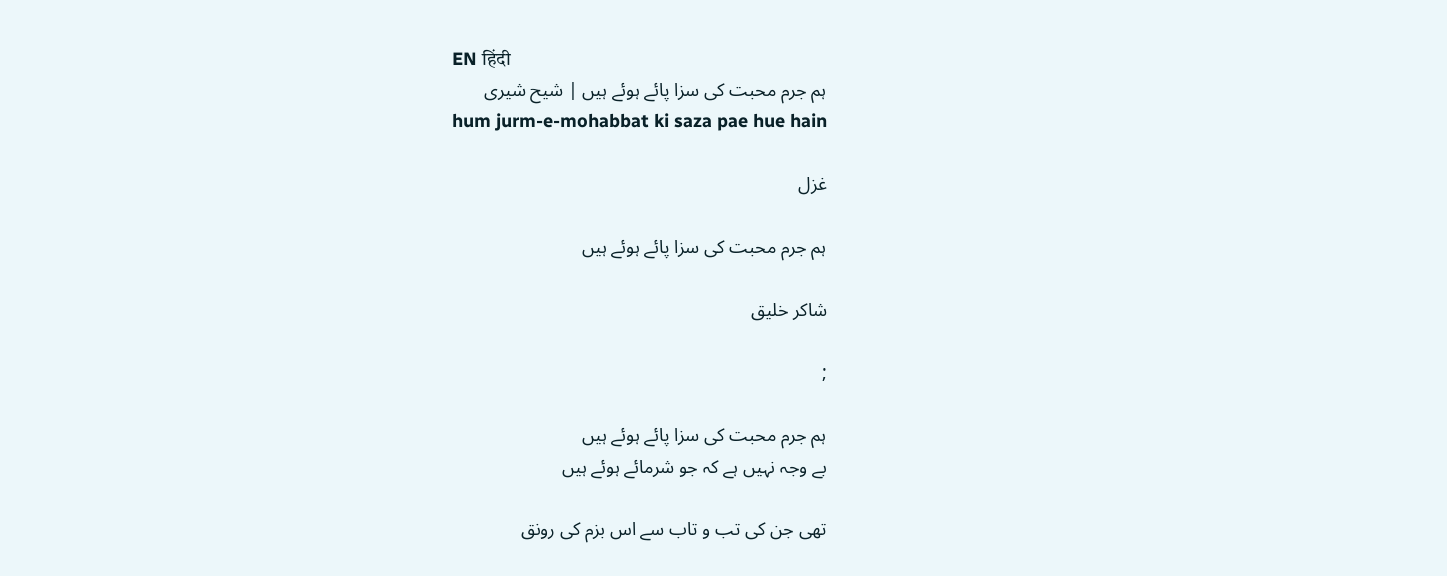EN हिंदी
ہم جرم محبت کی سزا پائے ہوئے ہیں | شیح شیری
hum jurm-e-mohabbat ki saza pae hue hain

غزل

ہم جرم محبت کی سزا پائے ہوئے ہیں

شاکر خلیق

;

ہم جرم محبت کی سزا پائے ہوئے ہیں
بے وجہ نہیں ہے کہ جو شرمائے ہوئے ہیں

تھی جن کی تب و تاب سے اس بزم کی رونق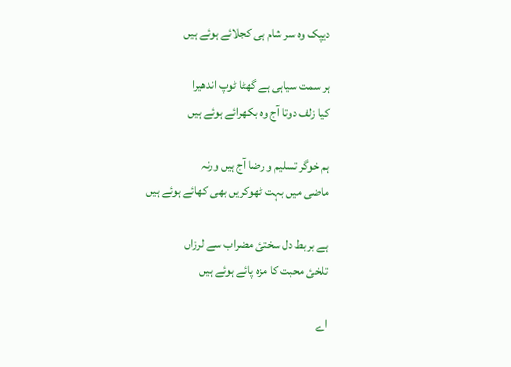دیپک وہ سر شام ہی کجلائے ہوئے ہیں

ہر سمت سیاہی ہے گھٹا ٹوپ اندھیرا
کیا زلف دوتا آج وہ بکھرائے ہوئے ہیں

ہم خوگر تسلیم و رضا آج ہیں ورنہ
ماضی میں بہت ٹھوکریں بھی کھائے ہوئے ہیں

ہے بربط دل سختئ مضراب سے لرزاں
تلخئ محبت کا مزہ پائے ہوئے ہیں

اے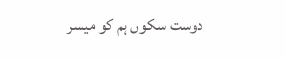دوست سکوں ہم کو میسر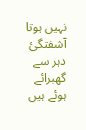نہیں ہوتا
آشفتگئ دہر سے گھبرائے ہوئے ہیں